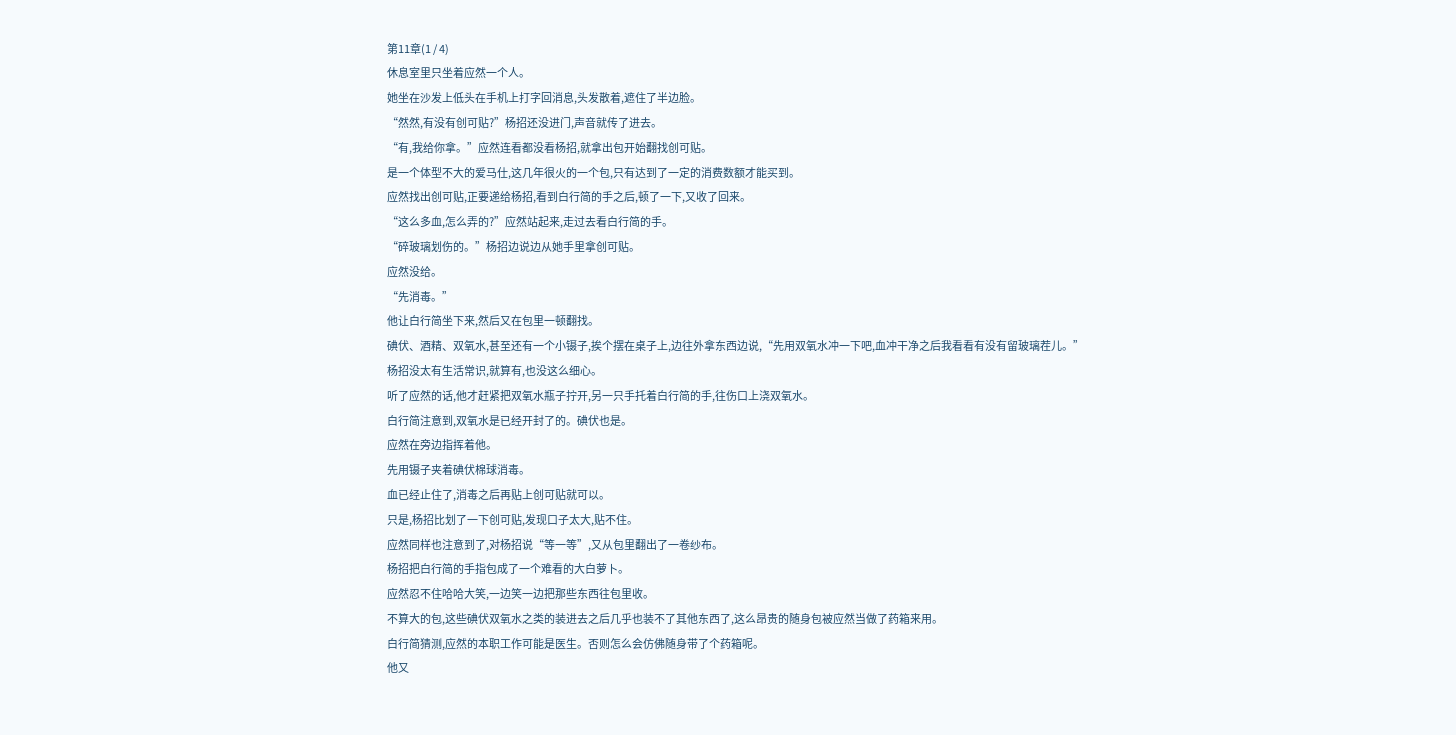第11章(1 / 4)
休息室里只坐着应然一个人。
她坐在沙发上低头在手机上打字回消息,头发散着,遮住了半边脸。
“然然,有没有创可贴?”杨招还没进门,声音就传了进去。
“有,我给你拿。”应然连看都没看杨招,就拿出包开始翻找创可贴。
是一个体型不大的爱马仕,这几年很火的一个包,只有达到了一定的消费数额才能买到。
应然找出创可贴,正要递给杨招,看到白行简的手之后,顿了一下,又收了回来。
“这么多血,怎么弄的?”应然站起来,走过去看白行简的手。
“碎玻璃划伤的。”杨招边说边从她手里拿创可贴。
应然没给。
“先消毒。”
他让白行简坐下来,然后又在包里一顿翻找。
碘伏、酒精、双氧水,甚至还有一个小镊子,挨个摆在桌子上,边往外拿东西边说,“先用双氧水冲一下吧,血冲干净之后我看看有没有留玻璃茬儿。”
杨招没太有生活常识,就算有,也没这么细心。
听了应然的话,他才赶紧把双氧水瓶子拧开,另一只手托着白行简的手,往伤口上浇双氧水。
白行简注意到,双氧水是已经开封了的。碘伏也是。
应然在旁边指挥着他。
先用镊子夹着碘伏棉球消毒。
血已经止住了,消毒之后再贴上创可贴就可以。
只是,杨招比划了一下创可贴,发现口子太大,贴不住。
应然同样也注意到了,对杨招说“等一等”,又从包里翻出了一卷纱布。
杨招把白行简的手指包成了一个难看的大白萝卜。
应然忍不住哈哈大笑,一边笑一边把那些东西往包里收。
不算大的包,这些碘伏双氧水之类的装进去之后几乎也装不了其他东西了,这么昂贵的随身包被应然当做了药箱来用。
白行简猜测,应然的本职工作可能是医生。否则怎么会仿佛随身带了个药箱呢。
他又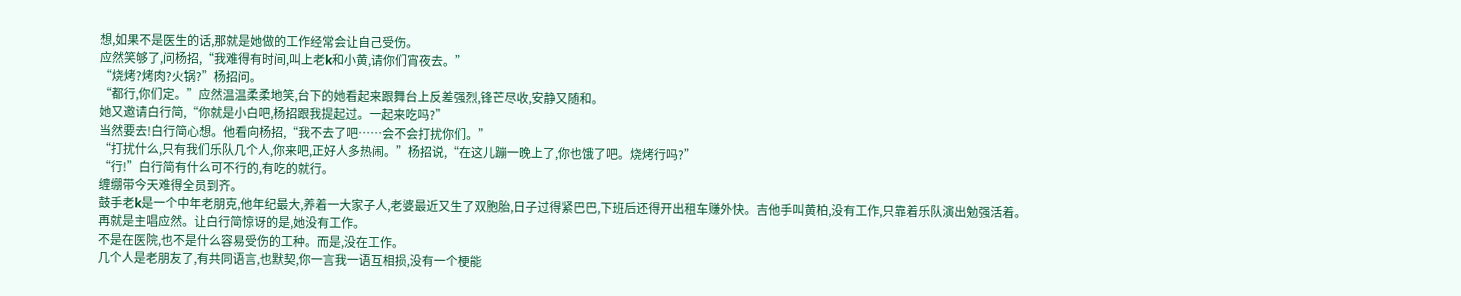想,如果不是医生的话,那就是她做的工作经常会让自己受伤。
应然笑够了,问杨招,“我难得有时间,叫上老k和小黄,请你们宵夜去。”
“烧烤?烤肉?火锅?”杨招问。
“都行,你们定。”应然温温柔柔地笑,台下的她看起来跟舞台上反差强烈,锋芒尽收,安静又随和。
她又邀请白行简,“你就是小白吧,杨招跟我提起过。一起来吃吗?”
当然要去!白行简心想。他看向杨招,“我不去了吧……会不会打扰你们。”
“打扰什么,只有我们乐队几个人,你来吧,正好人多热闹。”杨招说,“在这儿蹦一晚上了,你也饿了吧。烧烤行吗?”
“行!”白行简有什么可不行的,有吃的就行。
缠绷带今天难得全员到齐。
鼓手老k是一个中年老朋克,他年纪最大,养着一大家子人,老婆最近又生了双胞胎,日子过得紧巴巴,下班后还得开出租车赚外快。吉他手叫黄柏,没有工作,只靠着乐队演出勉强活着。
再就是主唱应然。让白行简惊讶的是,她没有工作。
不是在医院,也不是什么容易受伤的工种。而是,没在工作。
几个人是老朋友了,有共同语言,也默契,你一言我一语互相损,没有一个梗能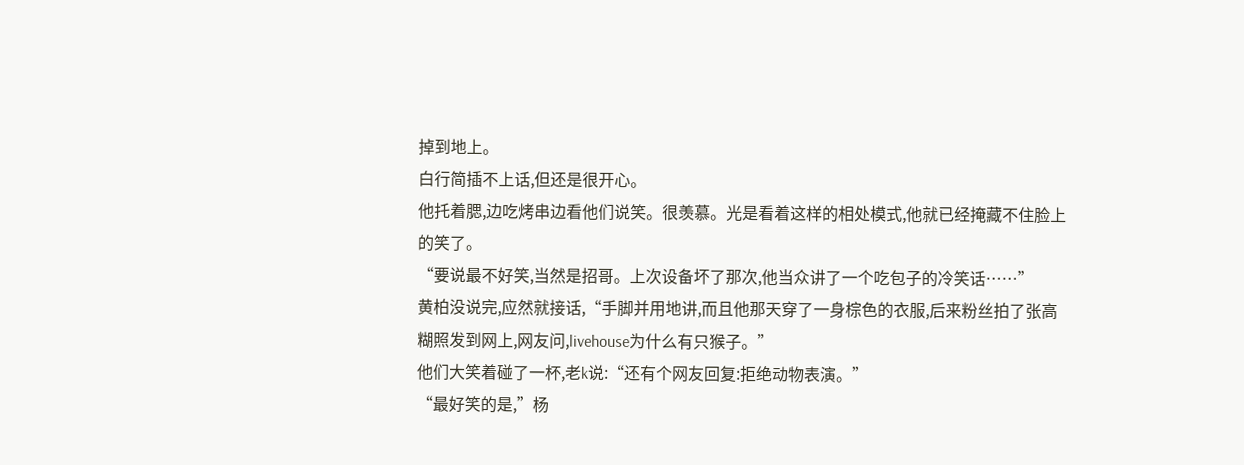掉到地上。
白行简插不上话,但还是很开心。
他托着腮,边吃烤串边看他们说笑。很羡慕。光是看着这样的相处模式,他就已经掩藏不住脸上的笑了。
“要说最不好笑,当然是招哥。上次设备坏了那次,他当众讲了一个吃包子的冷笑话……”
黄柏没说完,应然就接话,“手脚并用地讲,而且他那天穿了一身棕色的衣服,后来粉丝拍了张高糊照发到网上,网友问,livehouse为什么有只猴子。”
他们大笑着碰了一杯,老k说:“还有个网友回复:拒绝动物表演。”
“最好笑的是,”杨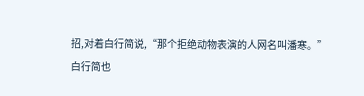招,对着白行简说,“那个拒绝动物表演的人网名叫潘寒。”
白行简也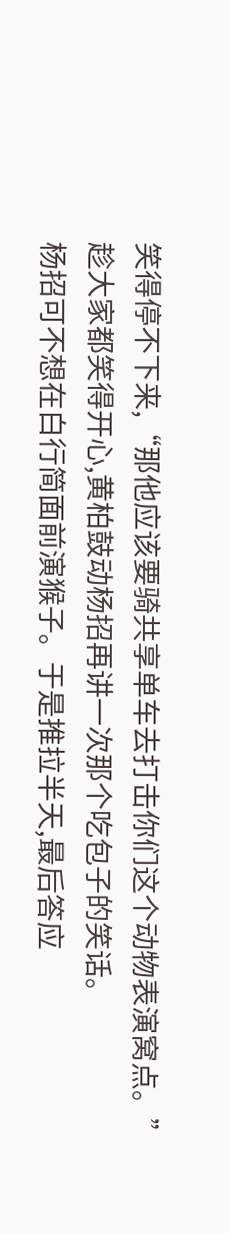笑得停不下来,“那他应该要骑共享单车去打击你们这个动物表演窝点。”
趁大家都笑得开心,黄柏鼓动杨招再讲一次那个吃包子的笑话。
杨招可不想在白行简面前演猴子。于是推拉半天,最后答应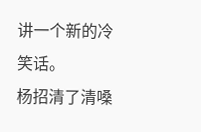讲一个新的冷笑话。
杨招清了清嗓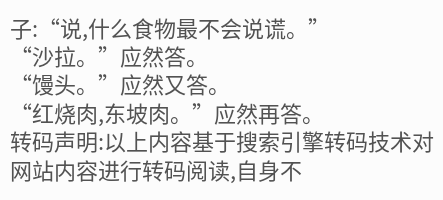子:“说,什么食物最不会说谎。”
“沙拉。”应然答。
“馒头。”应然又答。
“红烧肉,东坡肉。”应然再答。
转码声明:以上内容基于搜索引擎转码技术对网站内容进行转码阅读,自身不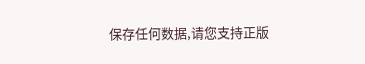保存任何数据,请您支持正版